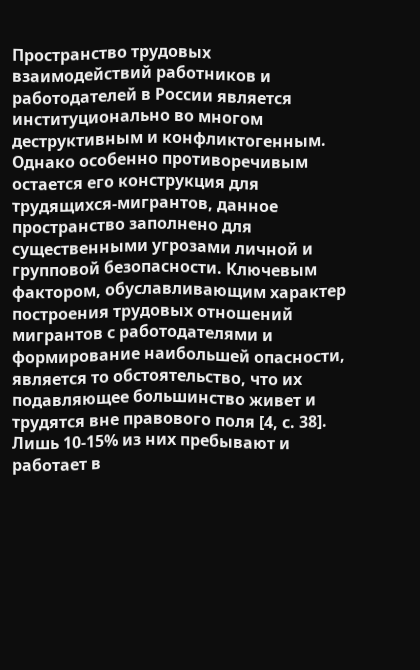Пространство трудовых взаимодействий работников и работодателей в России является институционально во многом деструктивным и конфликтогенным. Однако особенно противоречивым остается его конструкция для трудящихся-мигрантов, данное пространство заполнено для существенными угрозами личной и групповой безопасности. Ключевым фактором, обуславливающим характер построения трудовых отношений мигрантов с работодателями и формирование наибольшей опасности, является то обстоятельство, что их подавляющее большинство живет и трудятся вне правового поля [4, с. 38]. Лишь 10-15% из них пребывают и работает в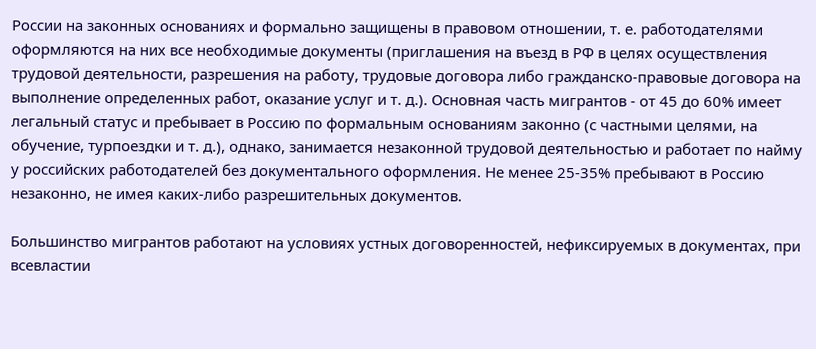России на законных основаниях и формально защищены в правовом отношении, т. е. работодателями оформляются на них все необходимые документы (приглашения на въезд в РФ в целях осуществления трудовой деятельности, разрешения на работу, трудовые договора либо гражданско-правовые договора на выполнение определенных работ, оказание услуг и т. д.). Основная часть мигрантов - от 45 до 60% имеет легальный статус и пребывает в Россию по формальным основаниям законно (с частными целями, на обучение, турпоездки и т. д.), однако, занимается незаконной трудовой деятельностью и работает по найму у российских работодателей без документального оформления. Не менее 25-35% пребывают в Россию незаконно, не имея каких-либо разрешительных документов.

Большинство мигрантов работают на условиях устных договоренностей, нефиксируемых в документах, при всевластии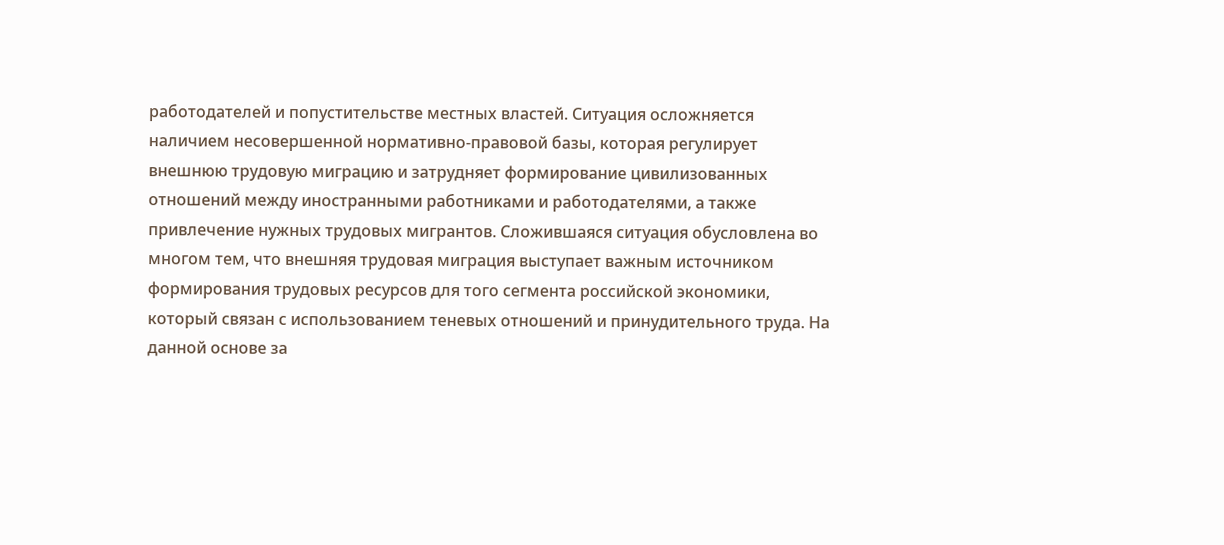работодателей и попустительстве местных властей. Ситуация осложняется наличием несовершенной нормативно-правовой базы, которая регулирует внешнюю трудовую миграцию и затрудняет формирование цивилизованных отношений между иностранными работниками и работодателями, а также привлечение нужных трудовых мигрантов. Сложившаяся ситуация обусловлена во многом тем, что внешняя трудовая миграция выступает важным источником формирования трудовых ресурсов для того сегмента российской экономики, который связан с использованием теневых отношений и принудительного труда. На данной основе за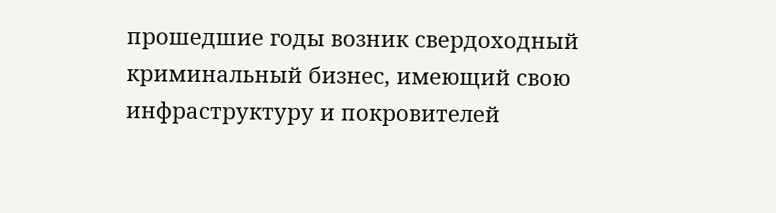прошедшие годы возник свердоходный криминальный бизнес, имеющий свою инфраструктуру и покровителей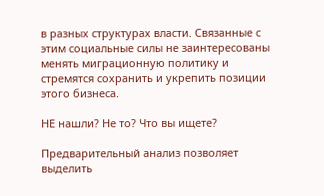в разных структурах власти. Связанные с этим социальные силы не заинтересованы менять миграционную политику и стремятся сохранить и укрепить позиции этого бизнеса.

НЕ нашли? Не то? Что вы ищете?

Предварительный анализ позволяет выделить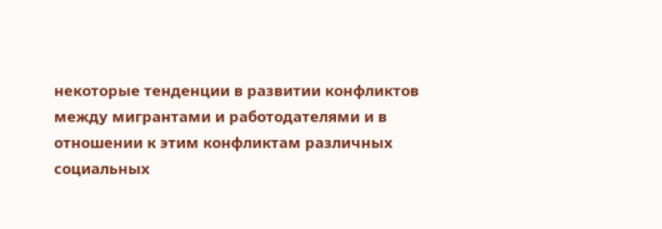некоторые тенденции в развитии конфликтов между мигрантами и работодателями и в отношении к этим конфликтам различных социальных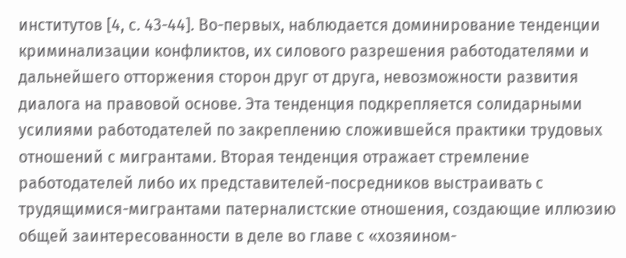институтов [4, с. 43-44]. Во-первых, наблюдается доминирование тенденции криминализации конфликтов, их силового разрешения работодателями и дальнейшего отторжения сторон друг от друга, невозможности развития диалога на правовой основе. Эта тенденция подкрепляется солидарными усилиями работодателей по закреплению сложившейся практики трудовых отношений с мигрантами. Вторая тенденция отражает стремление работодателей либо их представителей-посредников выстраивать с трудящимися-мигрантами патерналистские отношения, создающие иллюзию общей заинтересованности в деле во главе с «хозяином-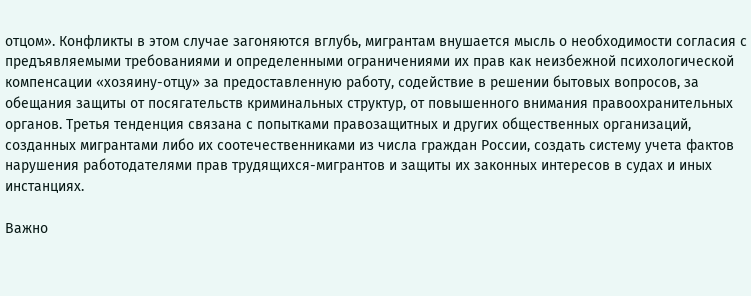отцом». Конфликты в этом случае загоняются вглубь, мигрантам внушается мысль о необходимости согласия с предъявляемыми требованиями и определенными ограничениями их прав как неизбежной психологической компенсации «хозяину-отцу» за предоставленную работу, содействие в решении бытовых вопросов, за обещания защиты от посягательств криминальных структур, от повышенного внимания правоохранительных органов. Третья тенденция связана с попытками правозащитных и других общественных организаций, созданных мигрантами либо их соотечественниками из числа граждан России, создать систему учета фактов нарушения работодателями прав трудящихся-мигрантов и защиты их законных интересов в судах и иных инстанциях.

Важно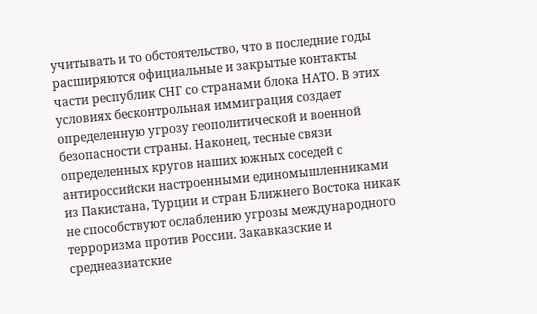учитывать и то обстоятельство, что в последние годы расширяются официальные и закрытые контакты части республик СНГ со странами блока НАТО. В этих условиях бесконтрольная иммиграция создает определенную угрозу геополитической и военной безопасности страны. Наконец, тесные связи определенных кругов наших южных соседей с антироссийски настроенными единомышленниками из Пакистана, Турции и стран Ближнего Востока никак не способствуют ослаблению угрозы международного терроризма против России. Закавказские и среднеазиатские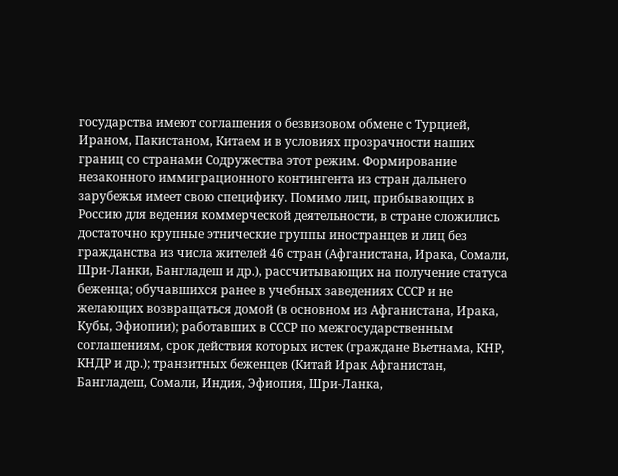государства имеют соглашения о безвизовом обмене с Турцией, Ираном, Пакистаном, Китаем и в условиях прозрачности наших границ со странами Содружества этот режим. Формирование незаконного иммиграционного контингента из стран дальнего зарубежья имеет свою специфику. Помимо лиц, прибывающих в Россию для ведения коммерческой деятельности, в стране сложились достаточно крупные этнические группы иностранцев и лиц без гражданства из числа жителей 46 стран (Афганистана, Ирака, Сомали, Шри-Ланки, Бангладеш и др.), рассчитывающих на получение статуса беженца; обучавшихся ранее в учебных заведениях СССР и не желающих возвращаться домой (в основном из Афганистана, Ирака, Кубы, Эфиопии); работавших в СССР по межгосударственным соглашениям, срок действия которых истек (граждане Вьетнама, КНР, КНДР и др.); транзитных беженцев (Китай Ирак Афганистан, Бангладеш, Сомали, Индия, Эфиопия, Шри-Ланка,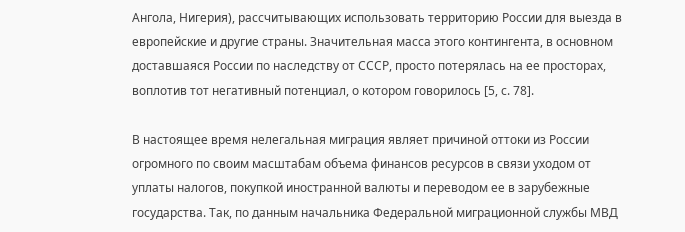Ангола, Нигерия), рассчитывающих использовать территорию России для выезда в европейские и другие страны. Значительная масса этого контингента, в основном доставшаяся России по наследству от СССР, просто потерялась на ее просторах, воплотив тот негативный потенциал, о котором говорилось [5, с. 78].

В настоящее время нелегальная миграция являет причиной оттоки из России огромного по своим масштабам объема финансов ресурсов в связи уходом от уплаты налогов, покупкой иностранной валюты и переводом ее в зарубежные государства. Так, по данным начальника Федеральной миграционной службы МВД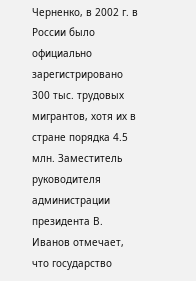Черненко, в 2002 г. в России было официально зарегистрировано 300 тыс. трудовых мигрантов, хотя их в стране порядка 4.5 млн. Заместитель руководителя администрации президента В. Иванов отмечает, что государство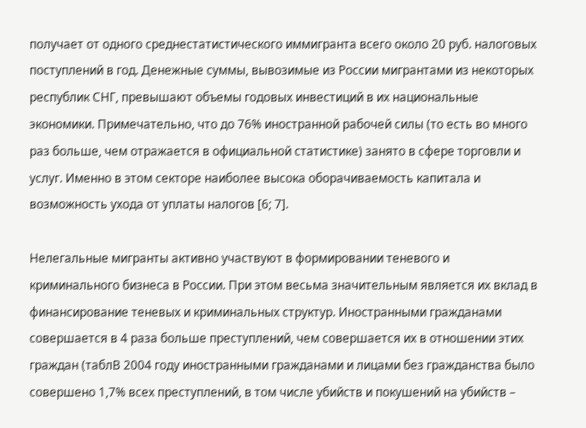получает от одного среднестатистического иммигранта всего около 20 руб. налоговых поступлений в год. Денежные суммы, вывозимые из России мигрантами из некоторых республик СНГ, превышают объемы годовых инвестиций в их национальные экономики. Примечательно, что до 76% иностранной рабочей силы (то есть во много раз больше, чем отражается в официальной статистике) занято в сфере торговли и услуг. Именно в этом секторе наиболее высока оборачиваемость капитала и возможность ухода от уплаты налогов [6; 7].

Нелегальные мигранты активно участвуют в формировании теневого и криминального бизнеса в России. При этом весьма значительным является их вклад в финансирование теневых и криминальных структур. Иностранными гражданами совершается в 4 раза больше преступлений, чем совершается их в отношении этих граждан (таблВ 2004 году иностранными гражданами и лицами без гражданства было совершено 1,7% всех преступлений, в том числе убийств и покушений на убийств –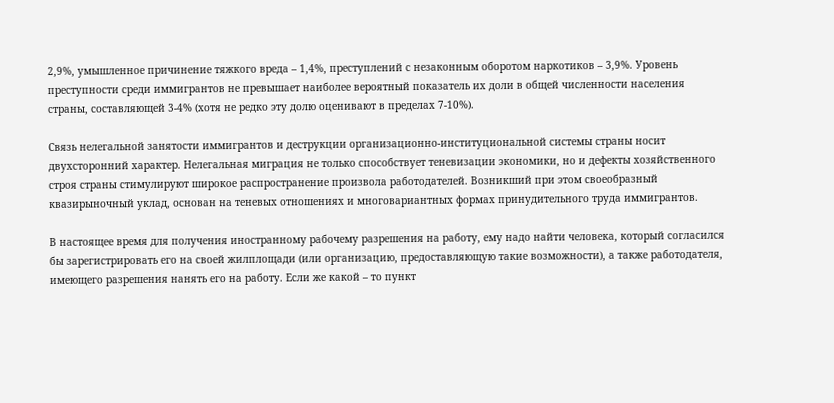2,9%, умышленное причинение тяжкого вреда – 1,4%, преступлений с незаконным оборотом наркотиков – 3,9%. Уровень преступности среди иммигрантов не превышает наиболее вероятный показатель их доли в общей численности населения страны, составляющей 3-4% (хотя не редко эту долю оценивают в пределах 7-10%).

Связь нелегальной занятости иммигрантов и деструкции организационно-институциональной системы страны носит двухсторонний характер. Нелегальная миграция не только способствует теневизации экономики, но и дефекты хозяйственного строя страны стимулируют широкое распространение произвола работодателей. Возникший при этом своеобразный квазирыночный уклад, основан на теневых отношениях и многовариантных формах принудительного труда иммигрантов.

В настоящее время для получения иностранному рабочему разрешения на работу, ему надо найти человека, который согласился бы зарегистрировать его на своей жилплощади (или организацию, предоставляющую такие возможности), а также работодателя, имеющего разрешения нанять его на работу. Если же какой – то пункт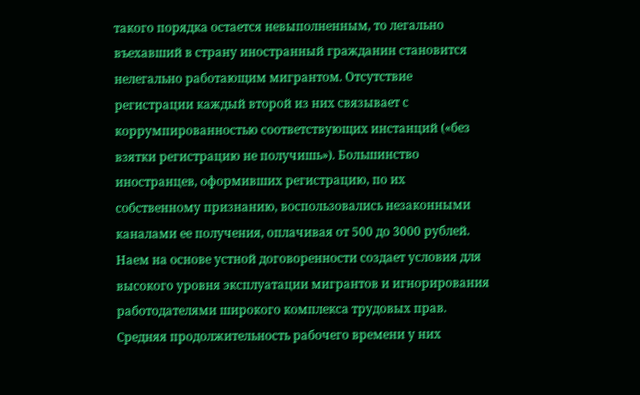такого порядка остается невыполненным, то легально въехавший в страну иностранный гражданин становится нелегально работающим мигрантом. Отсутствие регистрации каждый второй из них связывает с коррумпированностью соответствующих инстанций («без взятки регистрацию не получишь»). Большинство иностранцев, оформивших регистрацию, по их собственному признанию, воспользовались незаконными каналами ее получения, оплачивая от 500 до 3000 рублей. Наем на основе устной договоренности создает условия для высокого уровня эксплуатации мигрантов и игнорирования работодателями широкого комплекса трудовых прав. Средняя продолжительность рабочего времени у них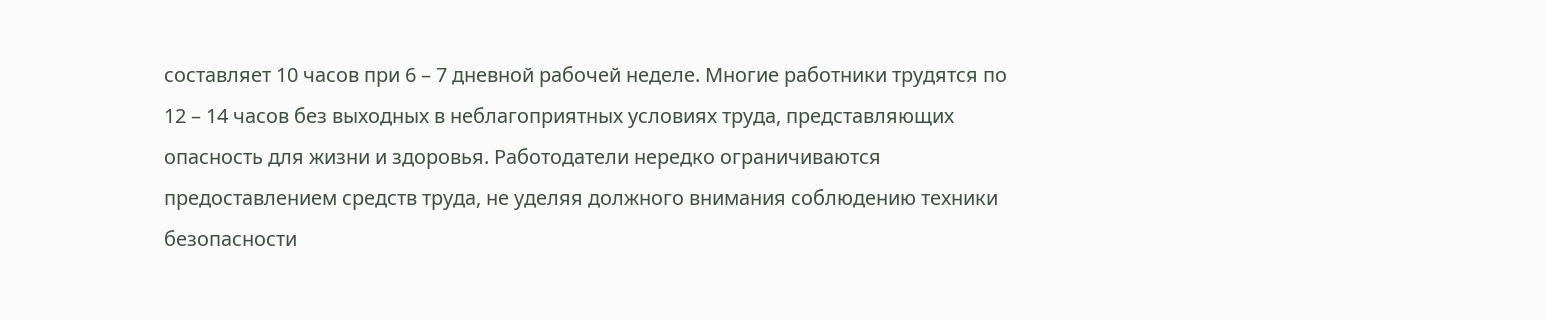составляет 10 часов при 6 – 7 дневной рабочей неделе. Многие работники трудятся по 12 – 14 часов без выходных в неблагоприятных условиях труда, представляющих опасность для жизни и здоровья. Работодатели нередко ограничиваются предоставлением средств труда, не уделяя должного внимания соблюдению техники безопасности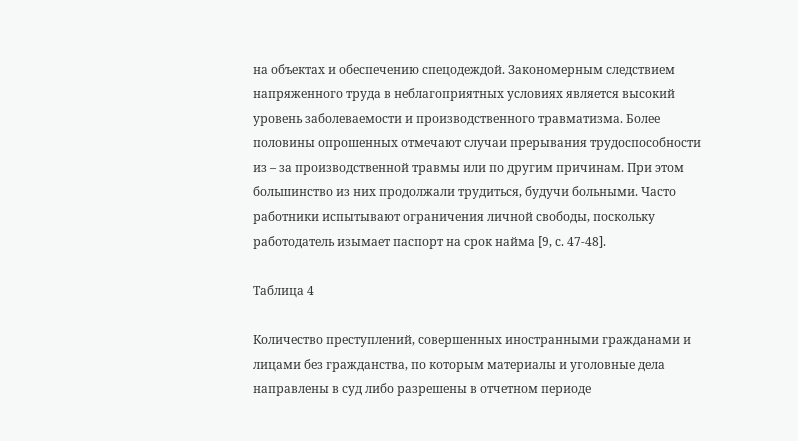на объектах и обеспечению спецодеждой. Закономерным следствием напряженного труда в неблагоприятных условиях является высокий уровень заболеваемости и производственного травматизма. Более половины опрошенных отмечают случаи прерывания трудоспособности из – за производственной травмы или по другим причинам. При этом большинство из них продолжали трудиться, будучи больными. Часто работники испытывают ограничения личной свободы, поскольку работодатель изымает паспорт на срок найма [9, с. 47-48].

Таблица 4

Количество преступлений, совершенных иностранными гражданами и лицами без гражданства, по которым материалы и уголовные дела направлены в суд либо разрешены в отчетном периоде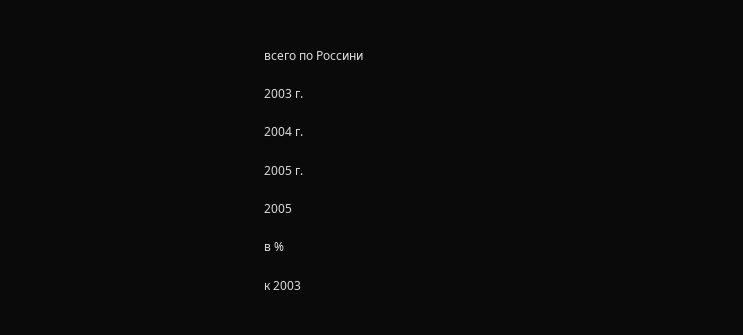всего по Россини

2003 г.

2004 г.

2005 г.

2005

в %

к 2003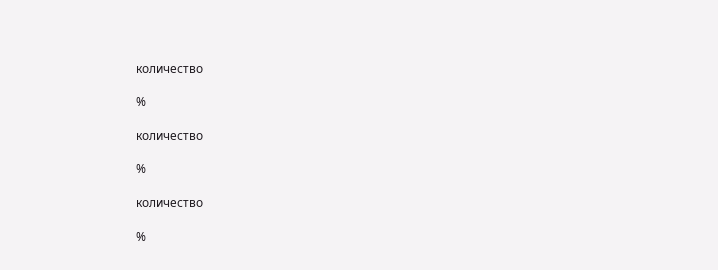количество

%

количество

%

количество

%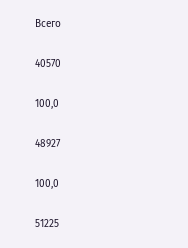Всего

40570

100,0

48927

100,0

51225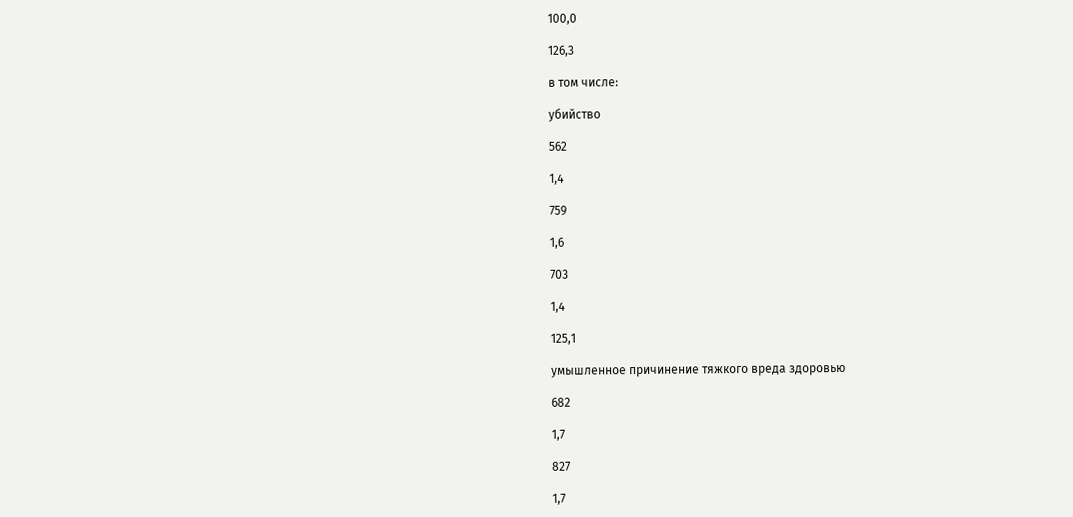100,0

126,3

в том числе:

убийство

562

1,4

759

1,6

703

1,4

125,1

умышленное причинение тяжкого вреда здоровью

682

1,7

827

1,7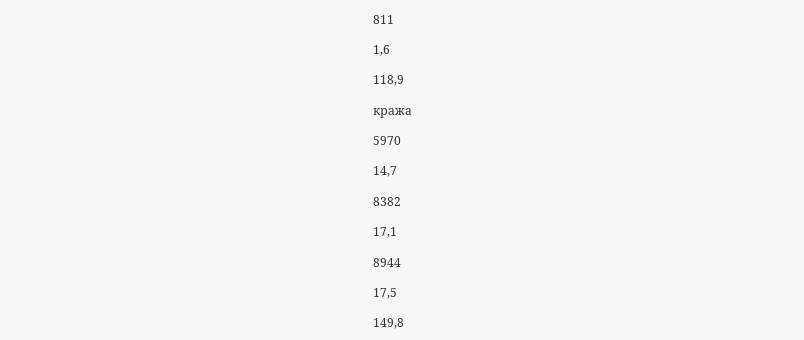811

1,6

118,9

кража

5970

14,7

8382

17,1

8944

17,5

149,8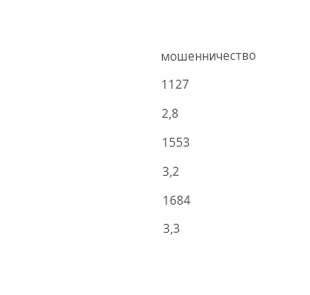мошенничество

1127

2,8

1553

3,2

1684

3,3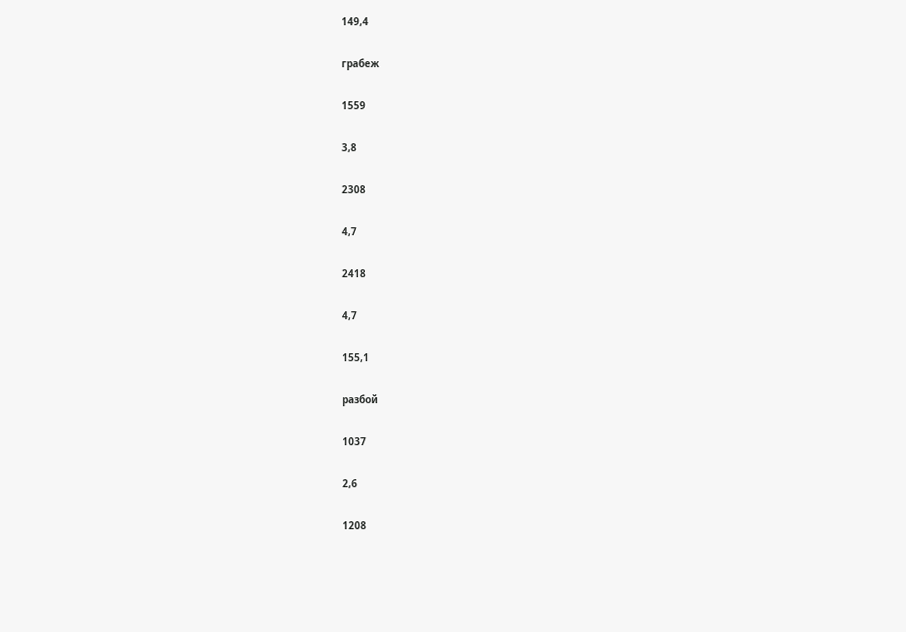149,4

грабеж

1559

3,8

2308

4,7

2418

4,7

155,1

разбой

1037

2,6

1208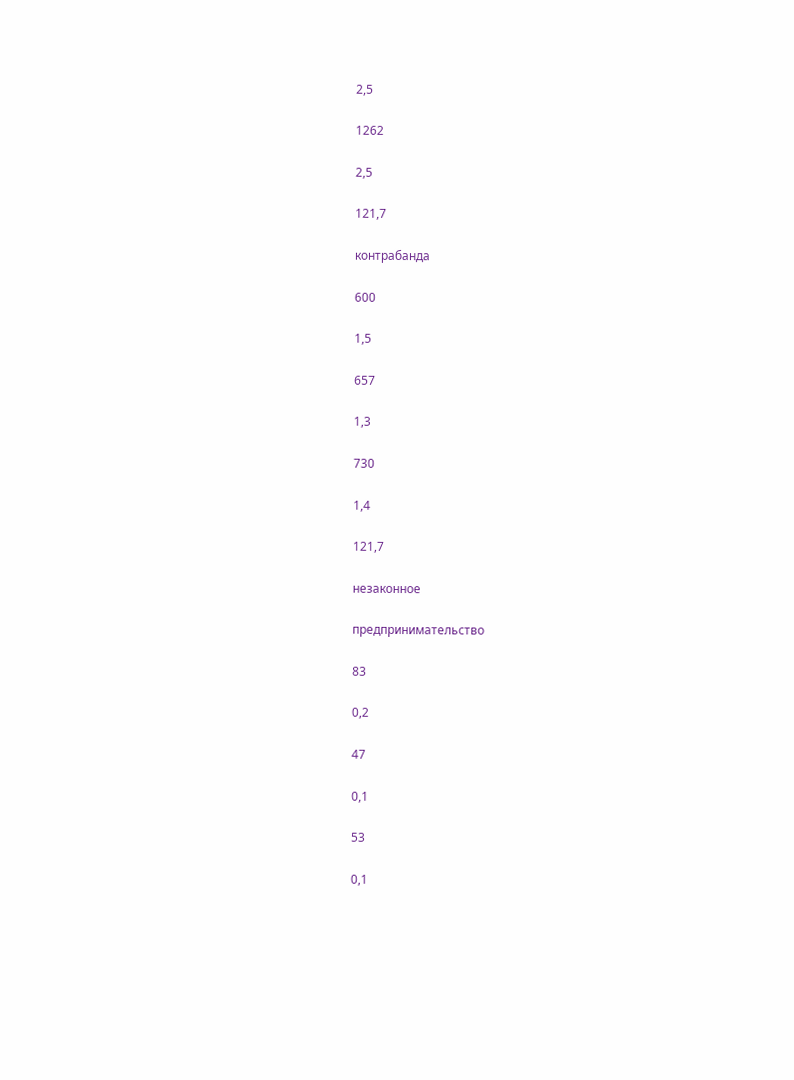2,5

1262

2,5

121,7

контрабанда

600

1,5

657

1,3

730

1,4

121,7

незаконное

предпринимательство

83

0,2

47

0,1

53

0,1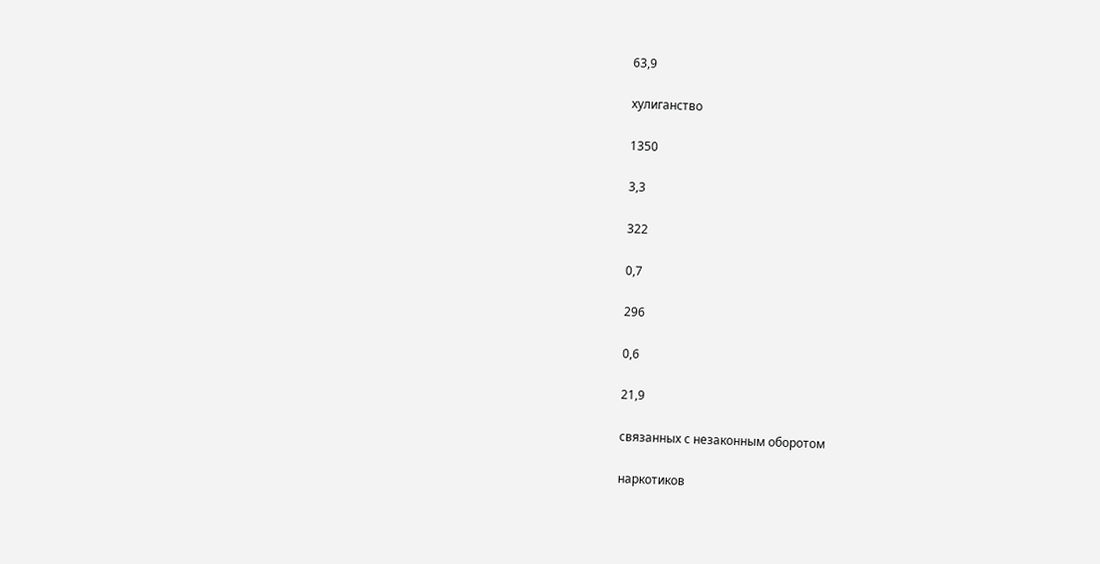63,9

хулиганство

1350

3,3

322

0,7

296

0,6

21,9

связанных с незаконным оборотом

наркотиков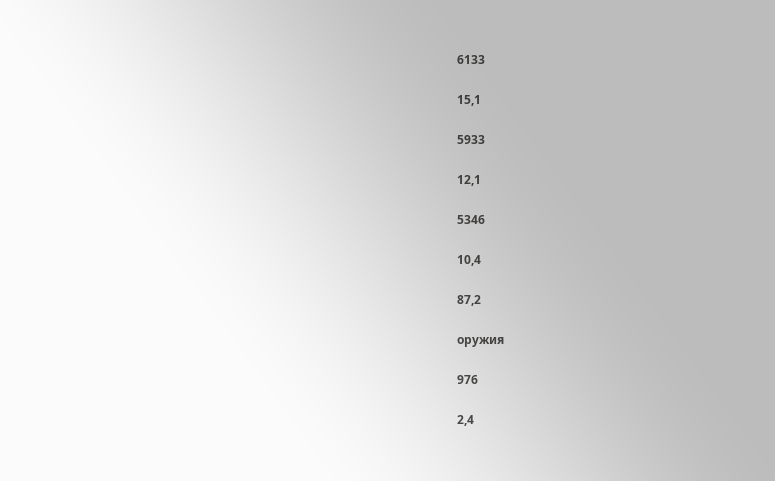6133

15,1

5933

12,1

5346

10,4

87,2

оружия

976

2,4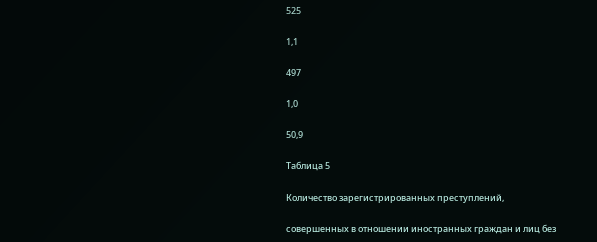525

1,1

497

1,0

50,9

Таблица 5

Количество зарегистрированных преступлений,

совершенных в отношении иностранных граждан и лиц без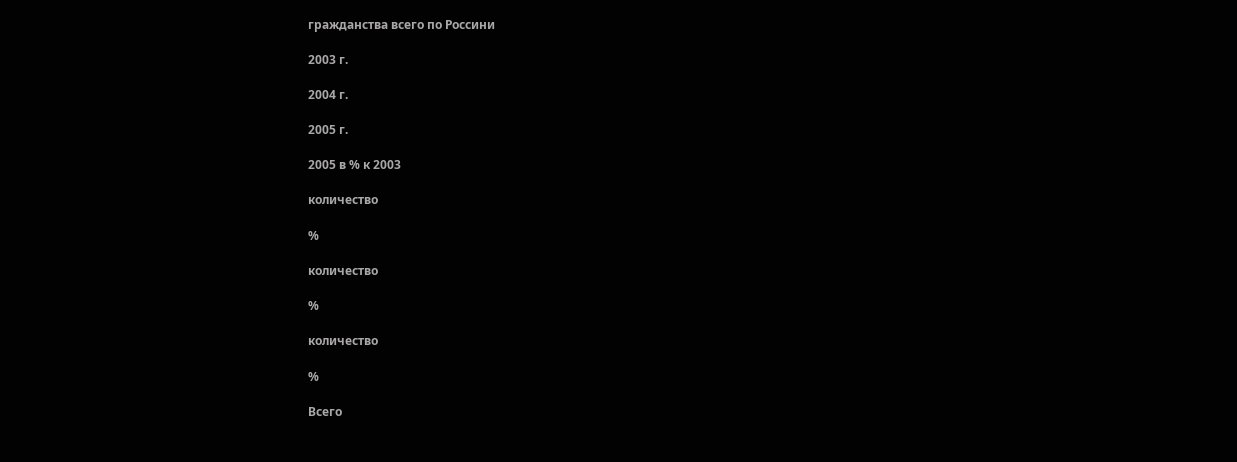гражданства всего по Россини

2003 г.

2004 г.

2005 г.

2005 в % к 2003

количество

%

количество

%

количество

%

Всего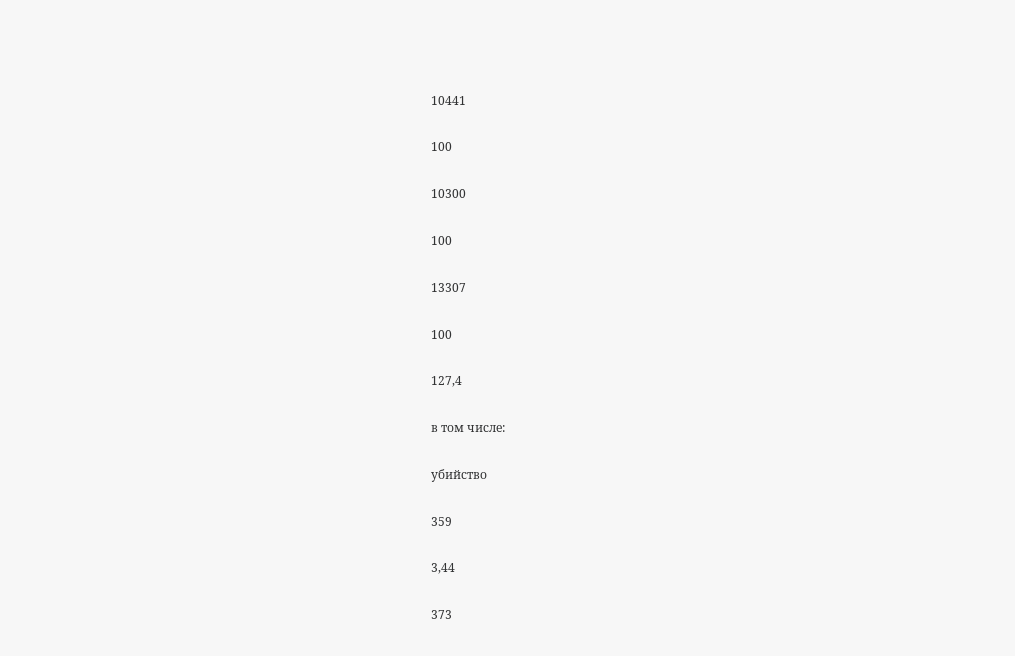10441

100

10300

100

13307

100

127,4

в том числе:

убийство

359

3,44

373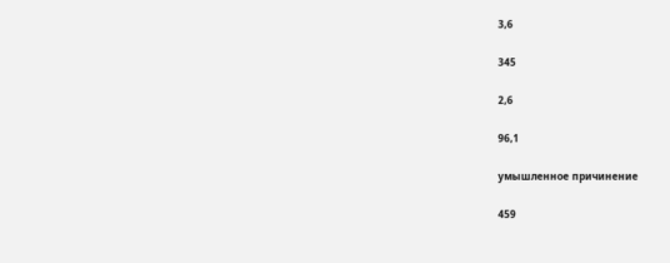3,6

345

2,6

96,1

умышленное причинение

459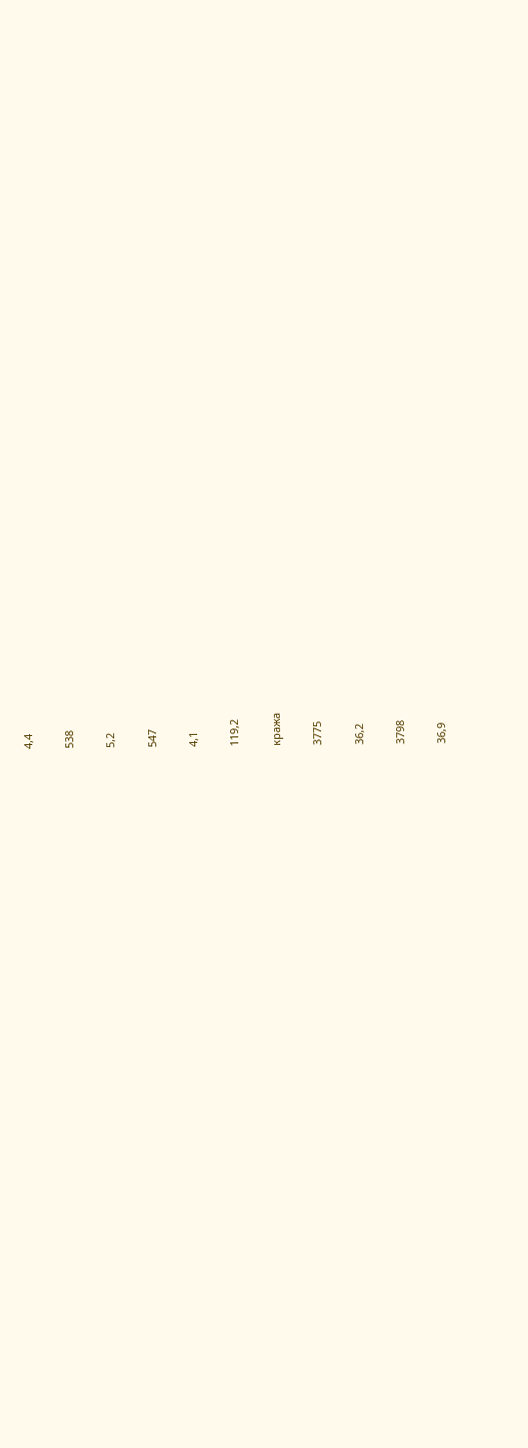4,4

538

5,2

547

4,1

119,2

кража

3775

36,2

3798

36,9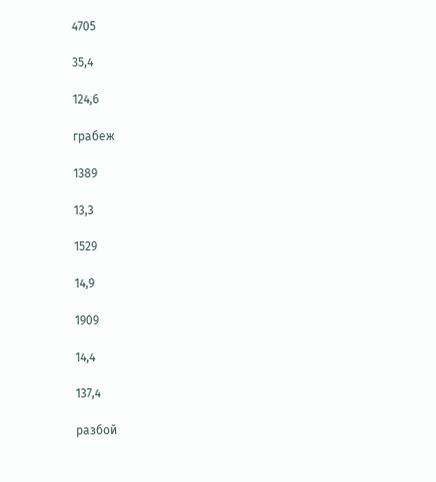4705

35,4

124,6

грабеж

1389

13,3

1529

14,9

1909

14,4

137,4

разбой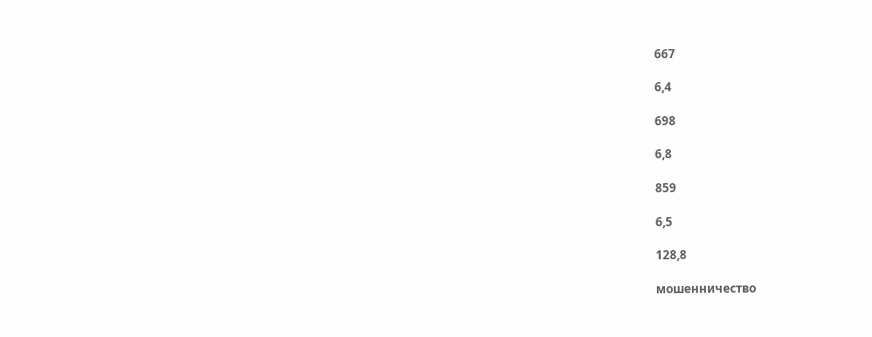667

6,4

698

6,8

859

6,5

128,8

мошенничество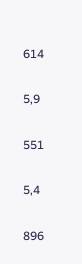614

5,9

551

5,4

896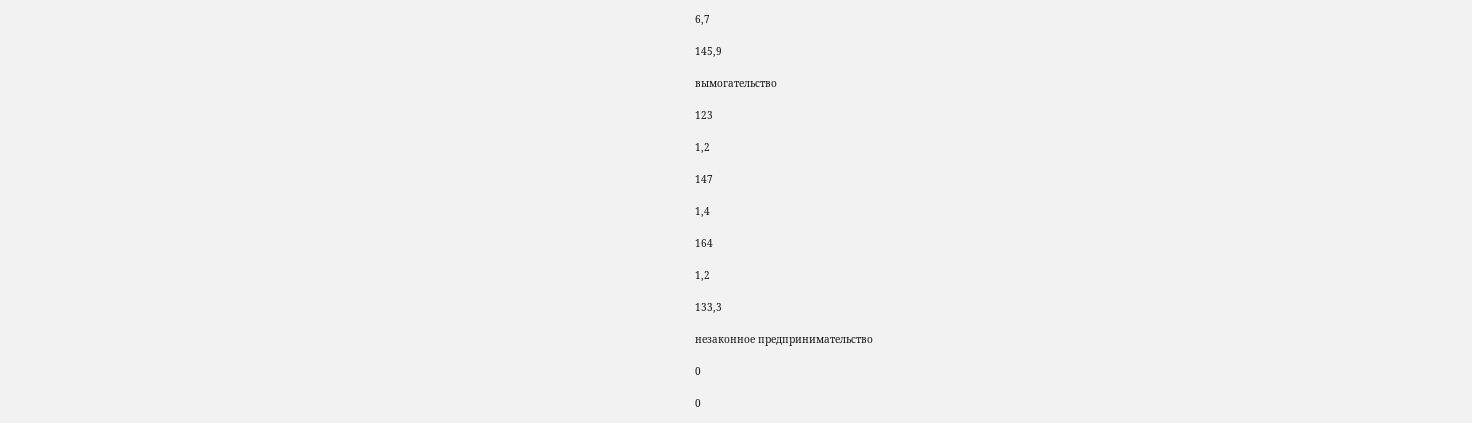6,7

145,9

вымогательство

123

1,2

147

1,4

164

1,2

133,3

незаконное предпринимательство

0

0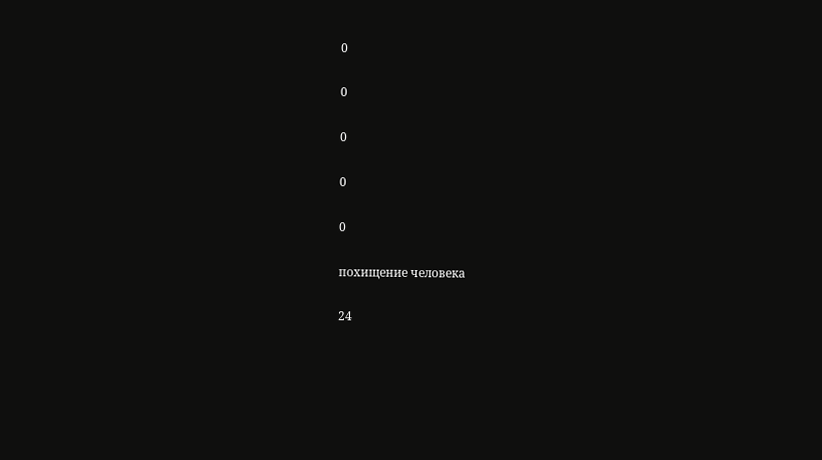0

0

0

0

0

похищение человека

24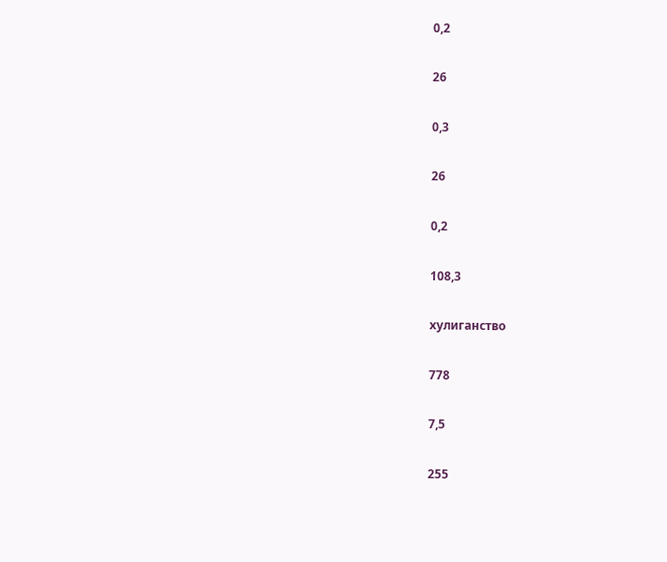0,2

26

0,3

26

0,2

108,3

хулиганство

778

7,5

255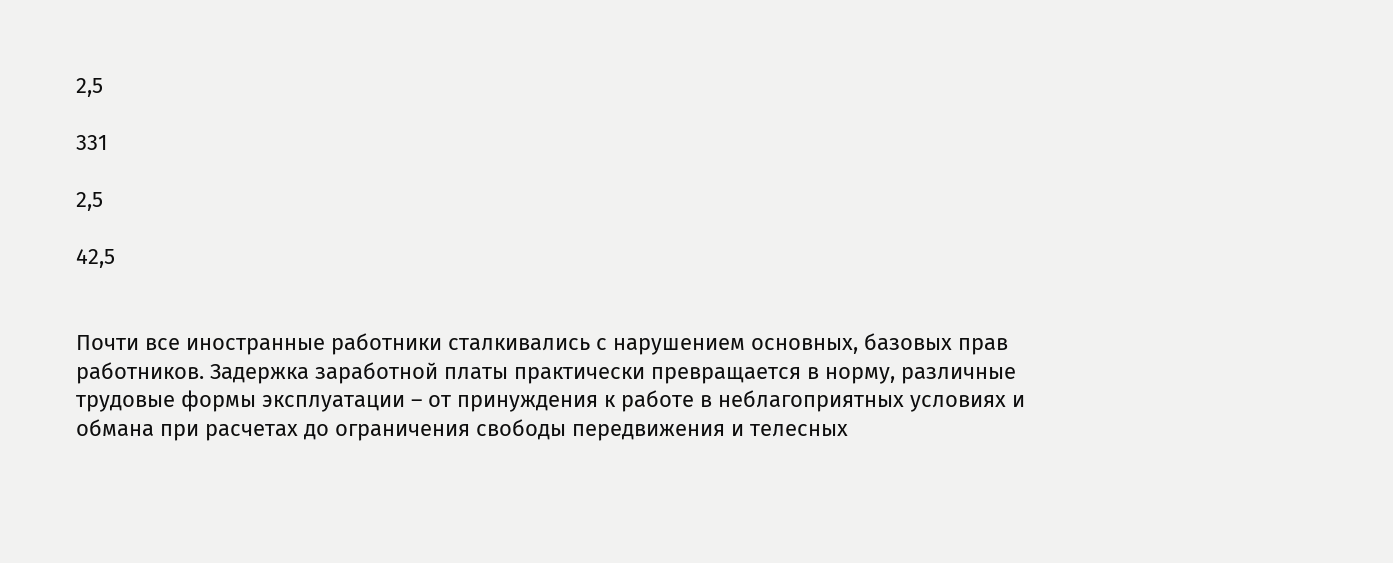2,5

331

2,5

42,5


Почти все иностранные работники сталкивались с нарушением основных, базовых прав работников. Задержка заработной платы практически превращается в норму, различные трудовые формы эксплуатации – от принуждения к работе в неблагоприятных условиях и обмана при расчетах до ограничения свободы передвижения и телесных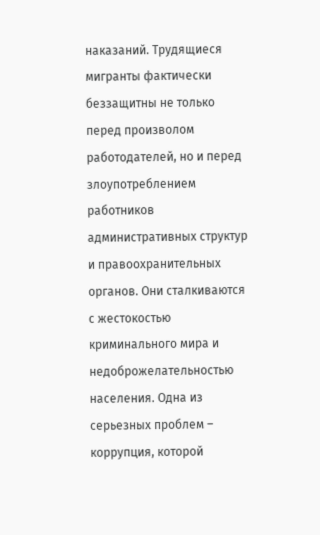наказаний. Трудящиеся мигранты фактически беззащитны не только перед произволом работодателей, но и перед злоупотреблением работников административных структур и правоохранительных органов. Они сталкиваются с жестокостью криминального мира и недоброжелательностью населения. Одна из серьезных проблем – коррупция, которой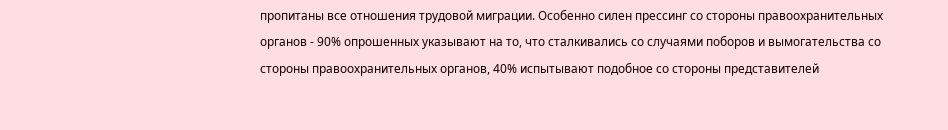пропитаны все отношения трудовой миграции. Особенно силен прессинг со стороны правоохранительных органов - 90% опрошенных указывают на то, что сталкивались со случаями поборов и вымогательства со стороны правоохранительных органов, 40% испытывают подобное со стороны представителей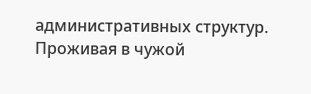административных структур. Проживая в чужой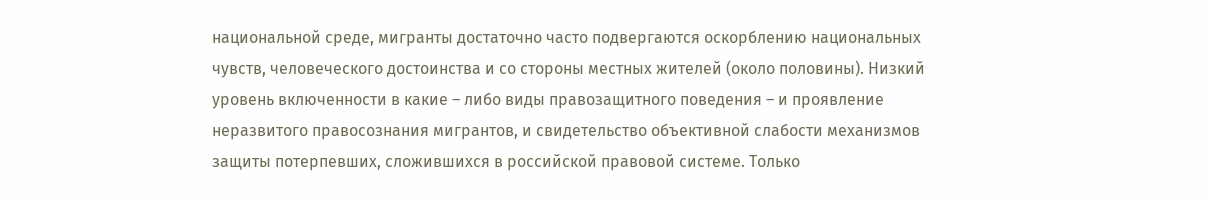национальной среде, мигранты достаточно часто подвергаются оскорблению национальных чувств, человеческого достоинства и со стороны местных жителей (около половины). Низкий уровень включенности в какие – либо виды правозащитного поведения – и проявление неразвитого правосознания мигрантов, и свидетельство объективной слабости механизмов защиты потерпевших, сложившихся в российской правовой системе. Только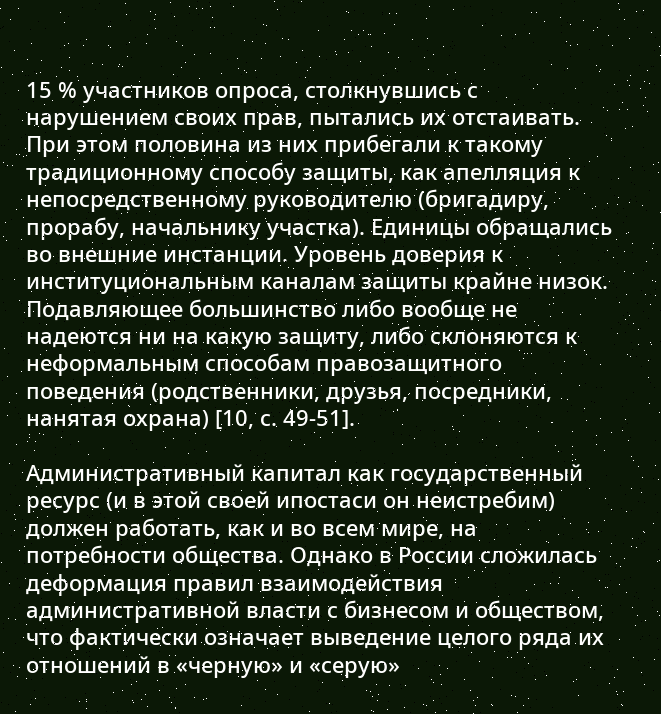15 % участников опроса, столкнувшись с нарушением своих прав, пытались их отстаивать. При этом половина из них прибегали к такому традиционному способу защиты, как апелляция к непосредственному руководителю (бригадиру, прорабу, начальнику участка). Единицы обращались во внешние инстанции. Уровень доверия к институциональным каналам защиты крайне низок. Подавляющее большинство либо вообще не надеются ни на какую защиту, либо склоняются к неформальным способам правозащитного поведения (родственники, друзья, посредники, нанятая охрана) [10, с. 49-51].

Административный капитал как государственный ресурс (и в этой своей ипостаси он неистребим) должен работать, как и во всем мире, на потребности общества. Однако в России сложилась деформация правил взаимодействия административной власти с бизнесом и обществом, что фактически означает выведение целого ряда их отношений в «черную» и «серую»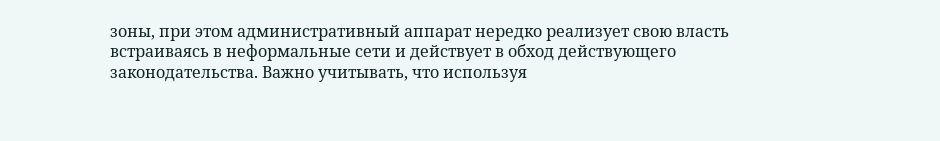зоны, при этом административный аппарат нередко реализует свою власть встраиваясь в неформальные сети и действует в обход действующего законодательства. Важно учитывать, что используя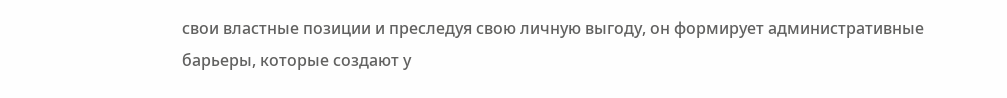свои властные позиции и преследуя свою личную выгоду, он формирует административные барьеры, которые создают у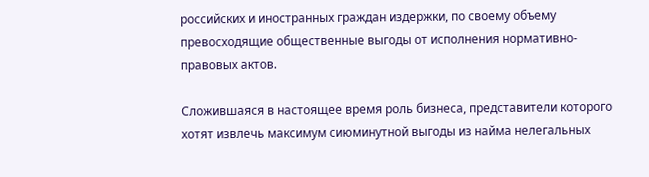российских и иностранных граждан издержки, по своему объему превосходящие общественные выгоды от исполнения нормативно-правовых актов.

Сложившаяся в настоящее время роль бизнеса, представители которого хотят извлечь максимум сиюминутной выгоды из найма нелегальных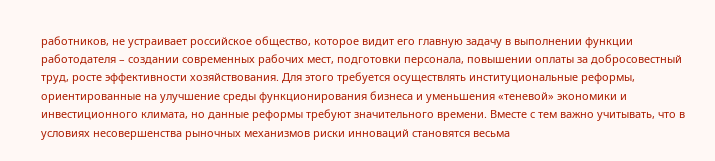работников, не устраивает российское общество, которое видит его главную задачу в выполнении функции работодателя – создании современных рабочих мест, подготовки персонала, повышении оплаты за добросовестный труд, росте эффективности хозяйствования. Для этого требуется осуществлять институциональные реформы, ориентированные на улучшение среды функционирования бизнеса и уменьшения «теневой» экономики и инвестиционного климата, но данные реформы требуют значительного времени. Вместе с тем важно учитывать, что в условиях несовершенства рыночных механизмов риски инноваций становятся весьма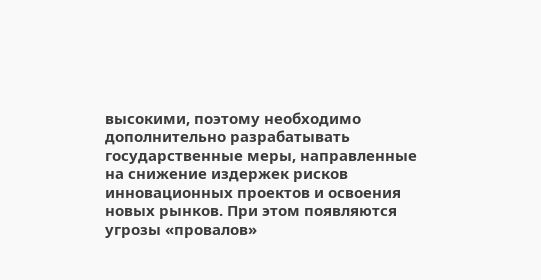высокими, поэтому необходимо дополнительно разрабатывать государственные меры, направленные на снижение издержек рисков инновационных проектов и освоения новых рынков. При этом появляются угрозы «провалов»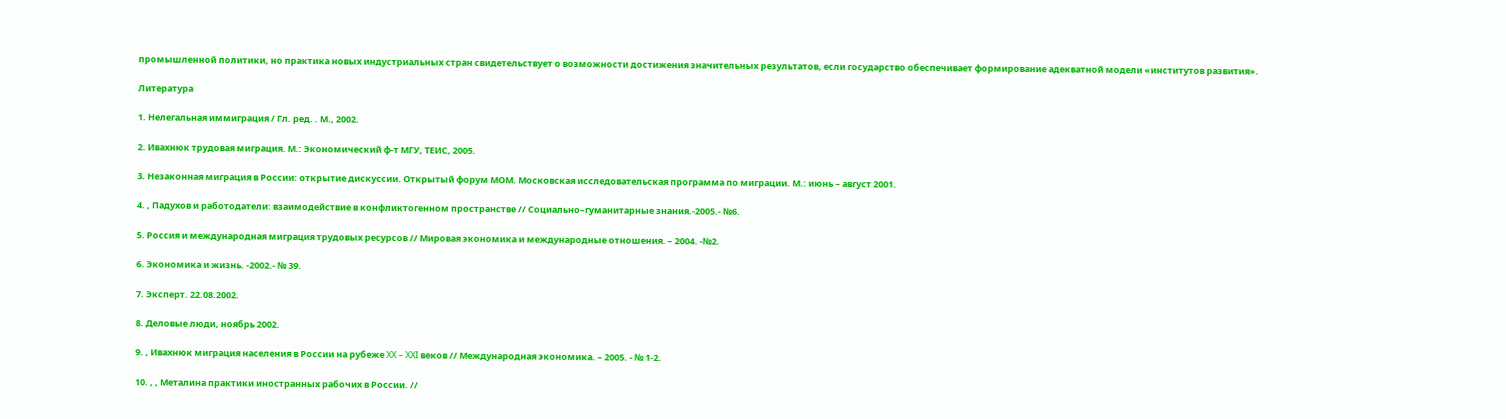промышленной политики, но практика новых индустриальных стран свидетельствует о возможности достижения значительных результатов, если государство обеспечивает формирование адекватной модели «институтов развития».

Литература

1. Нелегальная иммиграция / Гл. ред. . М., 2002.

2. Ивахнюк трудовая миграция. М.: Экономический ф-т МГУ, ТЕИС, 2005.

3. Незаконная миграция в России: открытие дискуссии. Открытый форум МОМ. Московская исследовательская программа по миграции. М.: июнь – август 2001.

4. , Падухов и работодатели: взаимодействие в конфликтогенном пространстве // Социально–гуманитарные знания.-2005.- №6.

5. Россия и международная миграция трудовых ресурсов // Мировая экономика и международные отношения. – 2004. -№2.

6. Экономика и жизнь. -2002.- № 39.

7. Эксперт. 22.08.2002.

8. Деловые люди, ноябрь 2002.

9. , Ивахнюк миграция населения в России на рубеже XX – XXI веков // Международная экономика. – 2005. - № 1-2.

10. , , Металина практики иностранных рабочих в России. //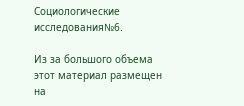Социологические исследования№6.

Из за большого объема этот материал размещен на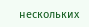нескольких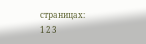страницах:
1 2 3